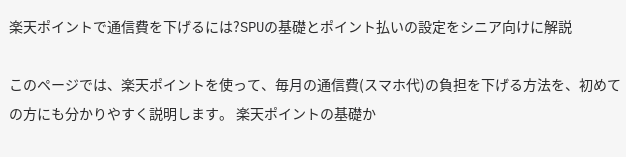楽天ポイントで通信費を下げるには?SPUの基礎とポイント払いの設定をシニア向けに解説

このページでは、楽天ポイントを使って、毎月の通信費(スマホ代)の負担を下げる方法を、初めての方にも分かりやすく説明します。 楽天ポイントの基礎か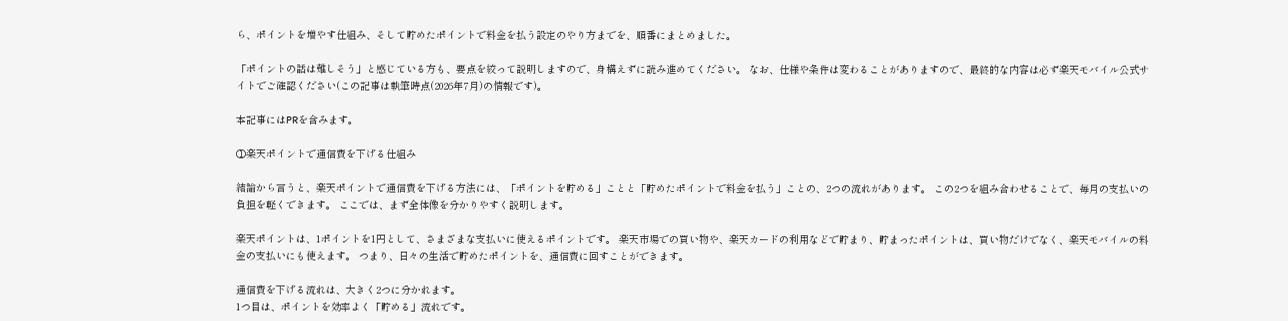ら、ポイントを増やす仕組み、そして貯めたポイントで料金を払う設定のやり方までを、順番にまとめました。

「ポイントの話は難しそう」と感じている方も、要点を絞って説明しますので、身構えずに読み進めてください。 なお、仕様や条件は変わることがありますので、最終的な内容は必ず楽天モバイル公式サイトでご確認ください(この記事は執筆時点(2026年7月)の情報です)。

本記事にはPRを含みます。

①楽天ポイントで通信費を下げる仕組み

結論から言うと、楽天ポイントで通信費を下げる方法には、「ポイントを貯める」ことと「貯めたポイントで料金を払う」ことの、2つの流れがあります。 この2つを組み合わせることで、毎月の支払いの負担を軽くできます。 ここでは、まず全体像を分かりやすく説明します。

楽天ポイントは、1ポイントを1円として、さまざまな支払いに使えるポイントです。 楽天市場での買い物や、楽天カードの利用などで貯まり、貯まったポイントは、買い物だけでなく、楽天モバイルの料金の支払いにも使えます。 つまり、日々の生活で貯めたポイントを、通信費に回すことができます。

通信費を下げる流れは、大きく2つに分かれます。
1つ目は、ポイントを効率よく「貯める」流れです。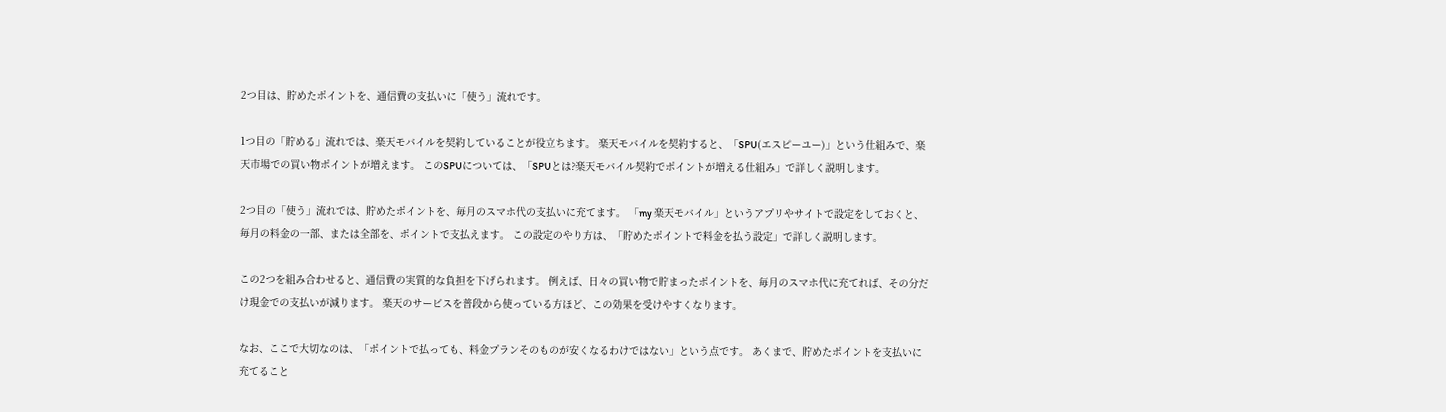2つ目は、貯めたポイントを、通信費の支払いに「使う」流れです。

1つ目の「貯める」流れでは、楽天モバイルを契約していることが役立ちます。 楽天モバイルを契約すると、「SPU(エスピーユー)」という仕組みで、楽天市場での買い物ポイントが増えます。 このSPUについては、「SPUとは?楽天モバイル契約でポイントが増える仕組み」で詳しく説明します。

2つ目の「使う」流れでは、貯めたポイントを、毎月のスマホ代の支払いに充てます。 「my 楽天モバイル」というアプリやサイトで設定をしておくと、毎月の料金の一部、または全部を、ポイントで支払えます。 この設定のやり方は、「貯めたポイントで料金を払う設定」で詳しく説明します。

この2つを組み合わせると、通信費の実質的な負担を下げられます。 例えば、日々の買い物で貯まったポイントを、毎月のスマホ代に充てれば、その分だけ現金での支払いが減ります。 楽天のサービスを普段から使っている方ほど、この効果を受けやすくなります。

なお、ここで大切なのは、「ポイントで払っても、料金プランそのものが安くなるわけではない」という点です。 あくまで、貯めたポイントを支払いに充てること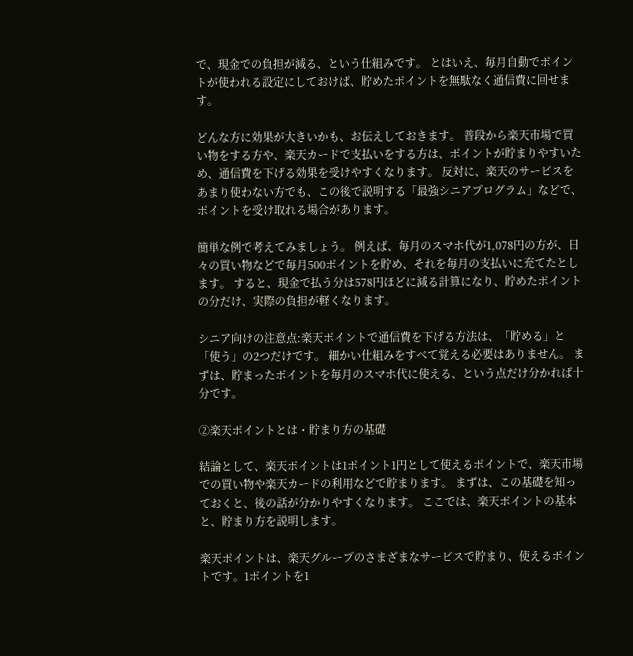で、現金での負担が減る、という仕組みです。 とはいえ、毎月自動でポイントが使われる設定にしておけば、貯めたポイントを無駄なく通信費に回せます。

どんな方に効果が大きいかも、お伝えしておきます。 普段から楽天市場で買い物をする方や、楽天カードで支払いをする方は、ポイントが貯まりやすいため、通信費を下げる効果を受けやすくなります。 反対に、楽天のサービスをあまり使わない方でも、この後で説明する「最強シニアプログラム」などで、ポイントを受け取れる場合があります。

簡単な例で考えてみましょう。 例えば、毎月のスマホ代が1,078円の方が、日々の買い物などで毎月500ポイントを貯め、それを毎月の支払いに充てたとします。 すると、現金で払う分は578円ほどに減る計算になり、貯めたポイントの分だけ、実際の負担が軽くなります。

シニア向けの注意点:楽天ポイントで通信費を下げる方法は、「貯める」と「使う」の2つだけです。 細かい仕組みをすべて覚える必要はありません。 まずは、貯まったポイントを毎月のスマホ代に使える、という点だけ分かれば十分です。

②楽天ポイントとは・貯まり方の基礎

結論として、楽天ポイントは1ポイント1円として使えるポイントで、楽天市場での買い物や楽天カードの利用などで貯まります。 まずは、この基礎を知っておくと、後の話が分かりやすくなります。 ここでは、楽天ポイントの基本と、貯まり方を説明します。

楽天ポイントは、楽天グループのさまざまなサービスで貯まり、使えるポイントです。1ポイントを1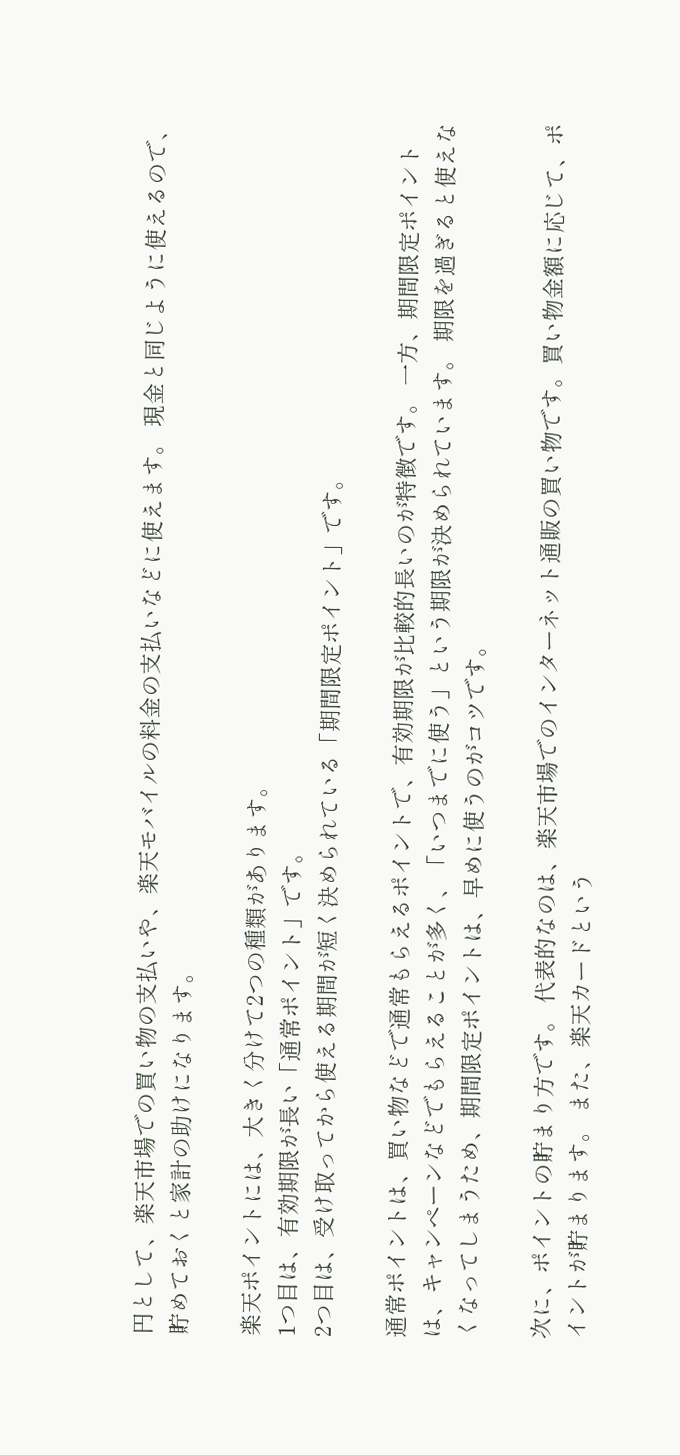円として、楽天市場での買い物の支払いや、楽天モバイルの料金の支払いなどに使えます。 現金と同じように使えるので、貯めておくと家計の助けになります。

楽天ポイントには、大きく分けて2つの種類があります。
1つ目は、有効期限が長い「通常ポイント」です。
2つ目は、受け取ってから使える期間が短く決められている「期間限定ポイント」です。

通常ポイントは、買い物などで通常もらえるポイントで、有効期限が比較的長いのが特徴です。 一方、期間限定ポイントは、キャンペーンなどでもらえることが多く、「いつまでに使う」という期限が決められています。 期限を過ぎると使えなくなってしまうため、期間限定ポイントは、早めに使うのがコツです。

次に、ポイントの貯まり方です。 代表的なのは、楽天市場でのインターネット通販の買い物です。買い物金額に応じて、ポイントが貯まります。 また、楽天カードという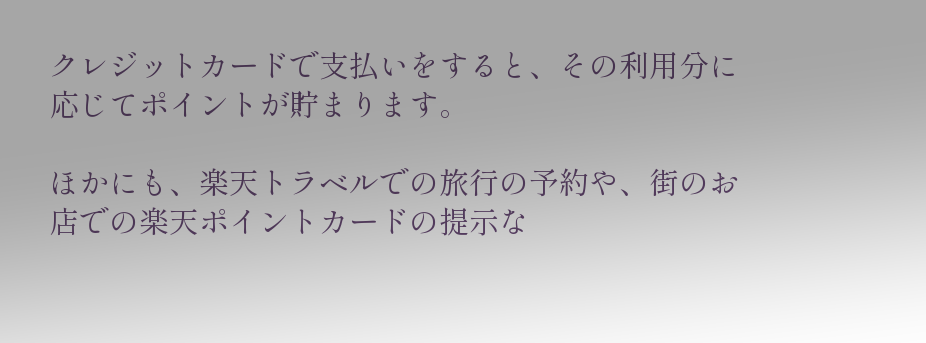クレジットカードで支払いをすると、その利用分に応じてポイントが貯まります。

ほかにも、楽天トラベルでの旅行の予約や、街のお店での楽天ポイントカードの提示な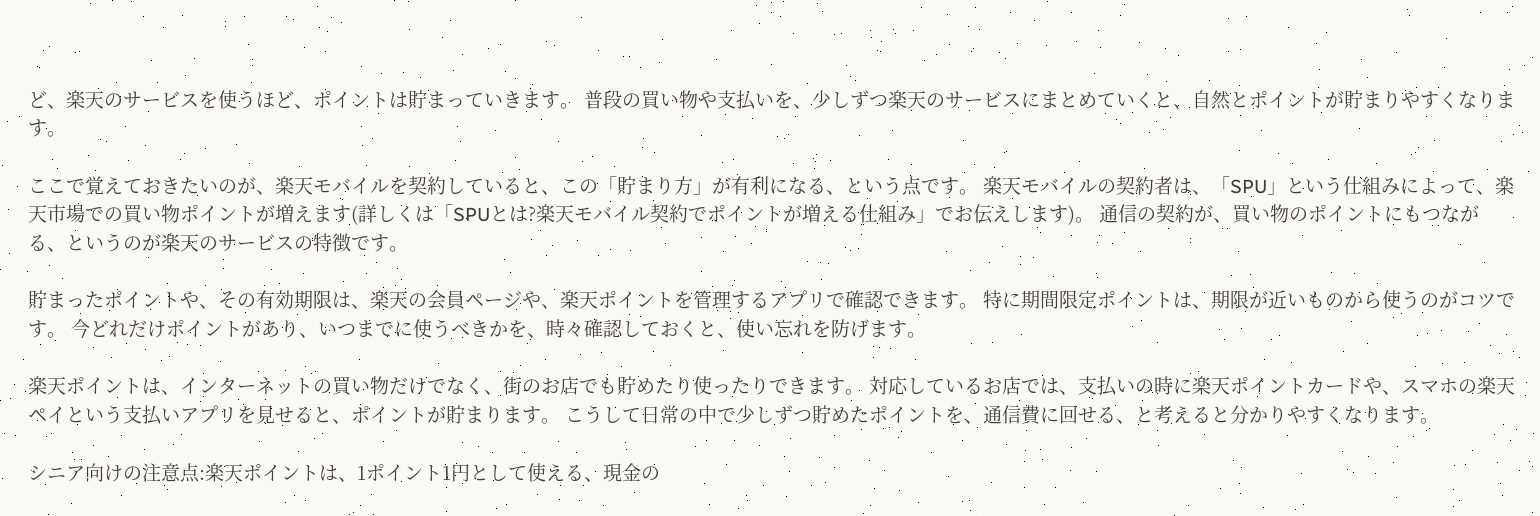ど、楽天のサービスを使うほど、ポイントは貯まっていきます。 普段の買い物や支払いを、少しずつ楽天のサービスにまとめていくと、自然とポイントが貯まりやすくなります。

ここで覚えておきたいのが、楽天モバイルを契約していると、この「貯まり方」が有利になる、という点です。 楽天モバイルの契約者は、「SPU」という仕組みによって、楽天市場での買い物ポイントが増えます(詳しくは「SPUとは?楽天モバイル契約でポイントが増える仕組み」でお伝えします)。 通信の契約が、買い物のポイントにもつながる、というのが楽天のサービスの特徴です。

貯まったポイントや、その有効期限は、楽天の会員ページや、楽天ポイントを管理するアプリで確認できます。 特に期間限定ポイントは、期限が近いものから使うのがコツです。 今どれだけポイントがあり、いつまでに使うべきかを、時々確認しておくと、使い忘れを防げます。

楽天ポイントは、インターネットの買い物だけでなく、街のお店でも貯めたり使ったりできます。 対応しているお店では、支払いの時に楽天ポイントカードや、スマホの楽天ペイという支払いアプリを見せると、ポイントが貯まります。 こうして日常の中で少しずつ貯めたポイントを、通信費に回せる、と考えると分かりやすくなります。

シニア向けの注意点:楽天ポイントは、1ポイント1円として使える、現金の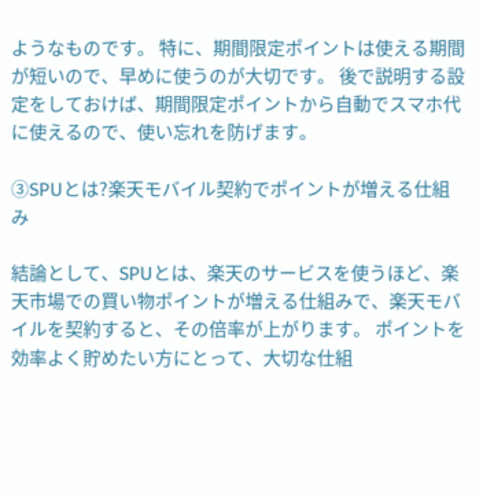ようなものです。 特に、期間限定ポイントは使える期間が短いので、早めに使うのが大切です。 後で説明する設定をしておけば、期間限定ポイントから自動でスマホ代に使えるので、使い忘れを防げます。

③SPUとは?楽天モバイル契約でポイントが増える仕組み

結論として、SPUとは、楽天のサービスを使うほど、楽天市場での買い物ポイントが増える仕組みで、楽天モバイルを契約すると、その倍率が上がります。 ポイントを効率よく貯めたい方にとって、大切な仕組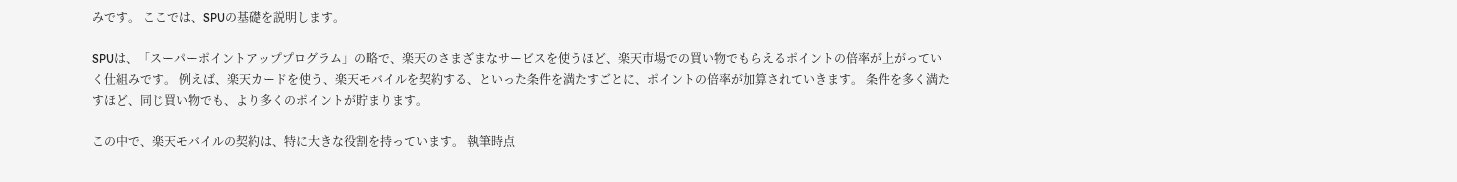みです。 ここでは、SPUの基礎を説明します。

SPUは、「スーパーポイントアッププログラム」の略で、楽天のさまざまなサービスを使うほど、楽天市場での買い物でもらえるポイントの倍率が上がっていく仕組みです。 例えば、楽天カードを使う、楽天モバイルを契約する、といった条件を満たすごとに、ポイントの倍率が加算されていきます。 条件を多く満たすほど、同じ買い物でも、より多くのポイントが貯まります。

この中で、楽天モバイルの契約は、特に大きな役割を持っています。 執筆時点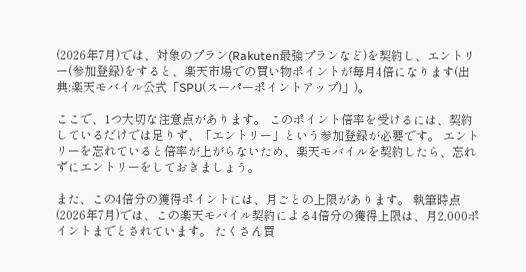(2026年7月)では、対象のプラン(Rakuten最強プランなど)を契約し、エントリー(参加登録)をすると、楽天市場での買い物ポイントが毎月4倍になります(出典:楽天モバイル公式「SPU(スーパーポイントアップ)」)。

ここで、1つ大切な注意点があります。 このポイント倍率を受けるには、契約しているだけでは足りず、「エントリー」という参加登録が必要です。 エントリーを忘れていると倍率が上がらないため、楽天モバイルを契約したら、忘れずにエントリーをしておきましょう。

また、この4倍分の獲得ポイントには、月ごとの上限があります。 執筆時点(2026年7月)では、この楽天モバイル契約による4倍分の獲得上限は、月2,000ポイントまでとされています。 たくさん買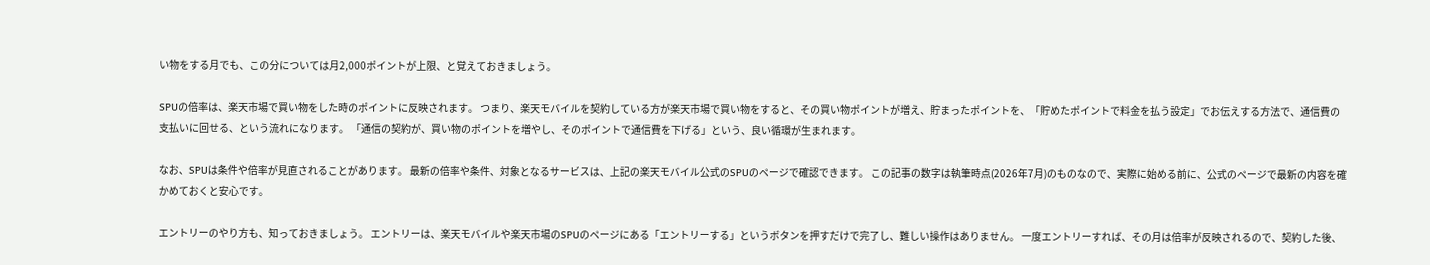い物をする月でも、この分については月2,000ポイントが上限、と覚えておきましょう。

SPUの倍率は、楽天市場で買い物をした時のポイントに反映されます。 つまり、楽天モバイルを契約している方が楽天市場で買い物をすると、その買い物ポイントが増え、貯まったポイントを、「貯めたポイントで料金を払う設定」でお伝えする方法で、通信費の支払いに回せる、という流れになります。 「通信の契約が、買い物のポイントを増やし、そのポイントで通信費を下げる」という、良い循環が生まれます。

なお、SPUは条件や倍率が見直されることがあります。 最新の倍率や条件、対象となるサービスは、上記の楽天モバイル公式のSPUのページで確認できます。 この記事の数字は執筆時点(2026年7月)のものなので、実際に始める前に、公式のページで最新の内容を確かめておくと安心です。

エントリーのやり方も、知っておきましょう。 エントリーは、楽天モバイルや楽天市場のSPUのページにある「エントリーする」というボタンを押すだけで完了し、難しい操作はありません。 一度エントリーすれば、その月は倍率が反映されるので、契約した後、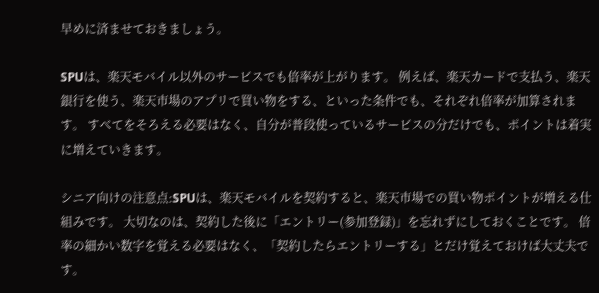早めに済ませておきましょう。

SPUは、楽天モバイル以外のサービスでも倍率が上がります。 例えば、楽天カードで支払う、楽天銀行を使う、楽天市場のアプリで買い物をする、といった条件でも、それぞれ倍率が加算されます。 すべてをそろえる必要はなく、自分が普段使っているサービスの分だけでも、ポイントは着実に増えていきます。

シニア向けの注意点:SPUは、楽天モバイルを契約すると、楽天市場での買い物ポイントが増える仕組みです。 大切なのは、契約した後に「エントリー(参加登録)」を忘れずにしておくことです。 倍率の細かい数字を覚える必要はなく、「契約したらエントリーする」とだけ覚えておけば大丈夫です。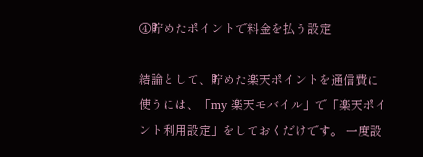④貯めたポイントで料金を払う設定

結論として、貯めた楽天ポイントを通信費に使うには、「my 楽天モバイル」で「楽天ポイント利用設定」をしておくだけです。 一度設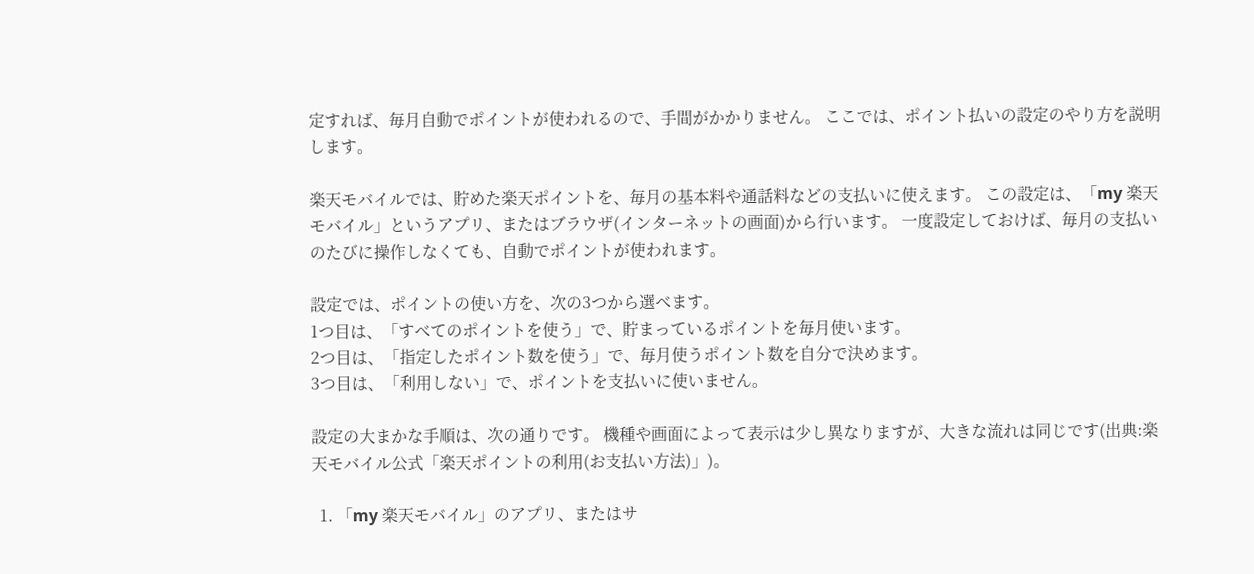定すれば、毎月自動でポイントが使われるので、手間がかかりません。 ここでは、ポイント払いの設定のやり方を説明します。

楽天モバイルでは、貯めた楽天ポイントを、毎月の基本料や通話料などの支払いに使えます。 この設定は、「my 楽天モバイル」というアプリ、またはブラウザ(インターネットの画面)から行います。 一度設定しておけば、毎月の支払いのたびに操作しなくても、自動でポイントが使われます。

設定では、ポイントの使い方を、次の3つから選べます。
1つ目は、「すべてのポイントを使う」で、貯まっているポイントを毎月使います。
2つ目は、「指定したポイント数を使う」で、毎月使うポイント数を自分で決めます。
3つ目は、「利用しない」で、ポイントを支払いに使いません。

設定の大まかな手順は、次の通りです。 機種や画面によって表示は少し異なりますが、大きな流れは同じです(出典:楽天モバイル公式「楽天ポイントの利用(お支払い方法)」)。

  1. 「my 楽天モバイル」のアプリ、またはサ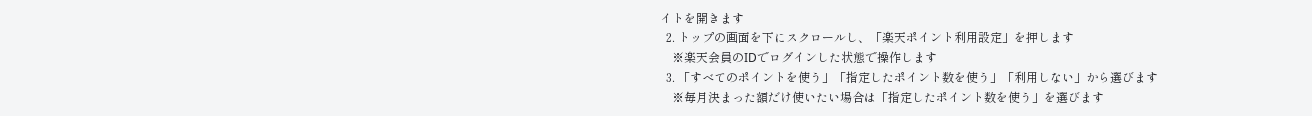イトを開きます
  2. トップの画面を下にスクロールし、「楽天ポイント利用設定」を押します
    ※楽天会員のIDでログインした状態で操作します
  3. 「すべてのポイントを使う」「指定したポイント数を使う」「利用しない」から選びます
    ※毎月決まった額だけ使いたい場合は「指定したポイント数を使う」を選びます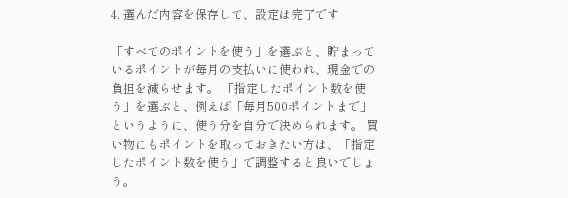4. 選んだ内容を保存して、設定は完了です

「すべてのポイントを使う」を選ぶと、貯まっているポイントが毎月の支払いに使われ、現金での負担を減らせます。 「指定したポイント数を使う」を選ぶと、例えば「毎月500ポイントまで」というように、使う分を自分で決められます。 買い物にもポイントを取っておきたい方は、「指定したポイント数を使う」で調整すると良いでしょう。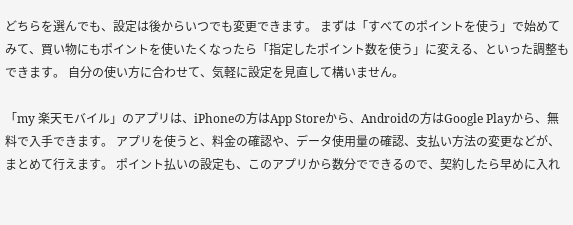どちらを選んでも、設定は後からいつでも変更できます。 まずは「すべてのポイントを使う」で始めてみて、買い物にもポイントを使いたくなったら「指定したポイント数を使う」に変える、といった調整もできます。 自分の使い方に合わせて、気軽に設定を見直して構いません。

「my 楽天モバイル」のアプリは、iPhoneの方はApp Storeから、Androidの方はGoogle Playから、無料で入手できます。 アプリを使うと、料金の確認や、データ使用量の確認、支払い方法の変更などが、まとめて行えます。 ポイント払いの設定も、このアプリから数分でできるので、契約したら早めに入れ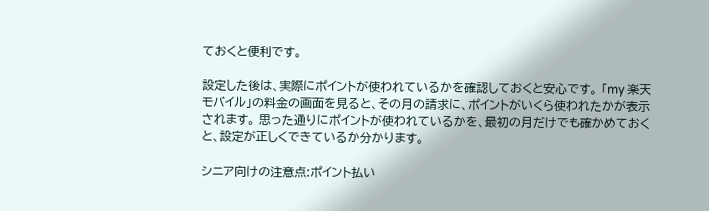ておくと便利です。

設定した後は、実際にポイントが使われているかを確認しておくと安心です。 「my 楽天モバイル」の料金の画面を見ると、その月の請求に、ポイントがいくら使われたかが表示されます。 思った通りにポイントが使われているかを、最初の月だけでも確かめておくと、設定が正しくできているか分かります。

シニア向けの注意点:ポイント払い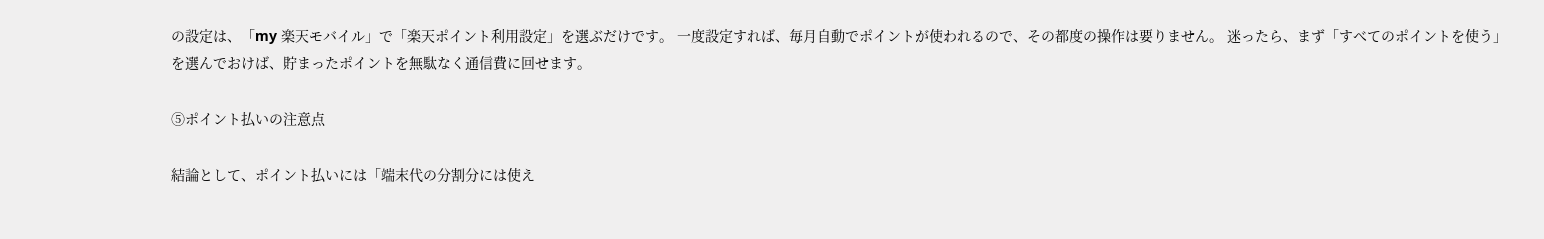の設定は、「my 楽天モバイル」で「楽天ポイント利用設定」を選ぶだけです。 一度設定すれば、毎月自動でポイントが使われるので、その都度の操作は要りません。 迷ったら、まず「すべてのポイントを使う」を選んでおけば、貯まったポイントを無駄なく通信費に回せます。

⑤ポイント払いの注意点

結論として、ポイント払いには「端末代の分割分には使え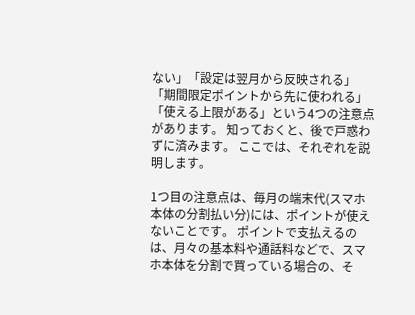ない」「設定は翌月から反映される」「期間限定ポイントから先に使われる」「使える上限がある」という4つの注意点があります。 知っておくと、後で戸惑わずに済みます。 ここでは、それぞれを説明します。

1つ目の注意点は、毎月の端末代(スマホ本体の分割払い分)には、ポイントが使えないことです。 ポイントで支払えるのは、月々の基本料や通話料などで、スマホ本体を分割で買っている場合の、そ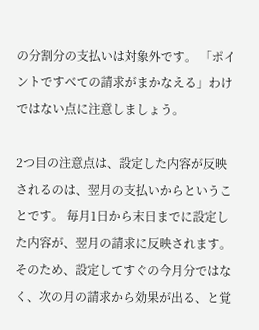の分割分の支払いは対象外です。 「ポイントですべての請求がまかなえる」わけではない点に注意しましょう。

2つ目の注意点は、設定した内容が反映されるのは、翌月の支払いからということです。 毎月1日から末日までに設定した内容が、翌月の請求に反映されます。 そのため、設定してすぐの今月分ではなく、次の月の請求から効果が出る、と覚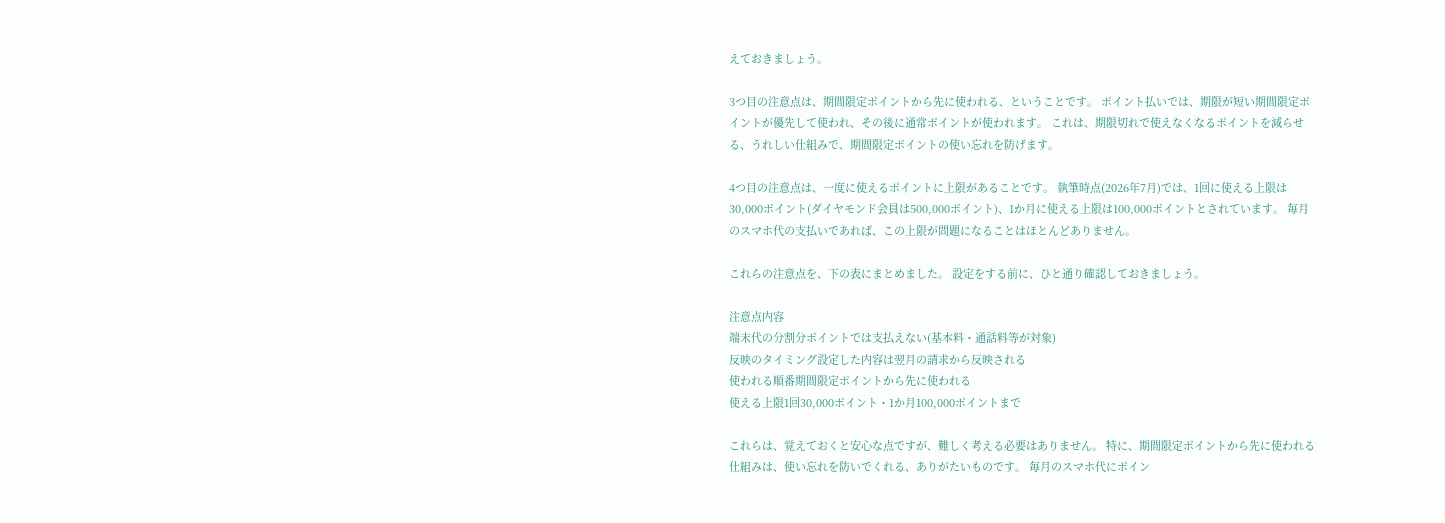えておきましょう。

3つ目の注意点は、期間限定ポイントから先に使われる、ということです。 ポイント払いでは、期限が短い期間限定ポイントが優先して使われ、その後に通常ポイントが使われます。 これは、期限切れで使えなくなるポイントを減らせる、うれしい仕組みで、期間限定ポイントの使い忘れを防げます。

4つ目の注意点は、一度に使えるポイントに上限があることです。 執筆時点(2026年7月)では、1回に使える上限は30,000ポイント(ダイヤモンド会員は500,000ポイント)、1か月に使える上限は100,000ポイントとされています。 毎月のスマホ代の支払いであれば、この上限が問題になることはほとんどありません。

これらの注意点を、下の表にまとめました。 設定をする前に、ひと通り確認しておきましょう。

注意点内容
端末代の分割分ポイントでは支払えない(基本料・通話料等が対象)
反映のタイミング設定した内容は翌月の請求から反映される
使われる順番期間限定ポイントから先に使われる
使える上限1回30,000ポイント・1か月100,000ポイントまで

これらは、覚えておくと安心な点ですが、難しく考える必要はありません。 特に、期間限定ポイントから先に使われる仕組みは、使い忘れを防いでくれる、ありがたいものです。 毎月のスマホ代にポイン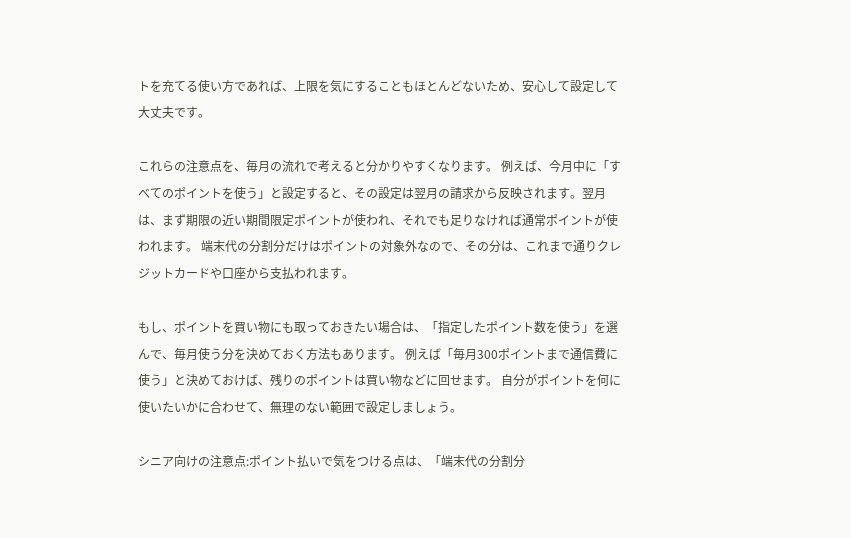トを充てる使い方であれば、上限を気にすることもほとんどないため、安心して設定して大丈夫です。

これらの注意点を、毎月の流れで考えると分かりやすくなります。 例えば、今月中に「すべてのポイントを使う」と設定すると、その設定は翌月の請求から反映されます。翌月は、まず期限の近い期間限定ポイントが使われ、それでも足りなければ通常ポイントが使われます。 端末代の分割分だけはポイントの対象外なので、その分は、これまで通りクレジットカードや口座から支払われます。

もし、ポイントを買い物にも取っておきたい場合は、「指定したポイント数を使う」を選んで、毎月使う分を決めておく方法もあります。 例えば「毎月300ポイントまで通信費に使う」と決めておけば、残りのポイントは買い物などに回せます。 自分がポイントを何に使いたいかに合わせて、無理のない範囲で設定しましょう。

シニア向けの注意点:ポイント払いで気をつける点は、「端末代の分割分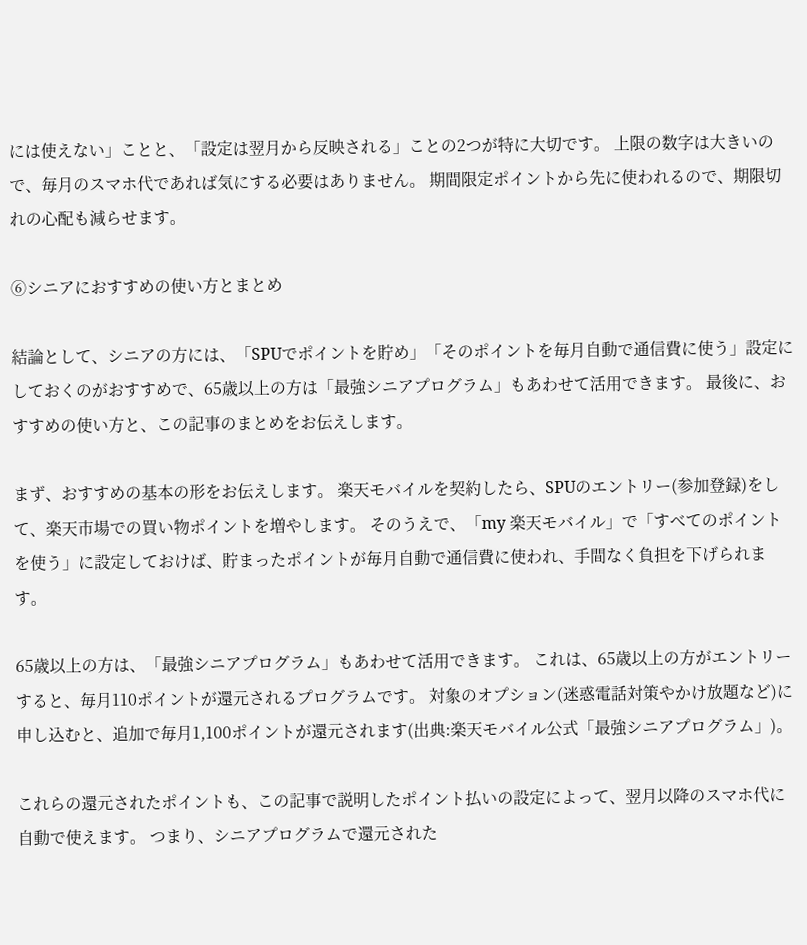には使えない」ことと、「設定は翌月から反映される」ことの2つが特に大切です。 上限の数字は大きいので、毎月のスマホ代であれば気にする必要はありません。 期間限定ポイントから先に使われるので、期限切れの心配も減らせます。

⑥シニアにおすすめの使い方とまとめ

結論として、シニアの方には、「SPUでポイントを貯め」「そのポイントを毎月自動で通信費に使う」設定にしておくのがおすすめで、65歳以上の方は「最強シニアプログラム」もあわせて活用できます。 最後に、おすすめの使い方と、この記事のまとめをお伝えします。

まず、おすすめの基本の形をお伝えします。 楽天モバイルを契約したら、SPUのエントリー(参加登録)をして、楽天市場での買い物ポイントを増やします。 そのうえで、「my 楽天モバイル」で「すべてのポイントを使う」に設定しておけば、貯まったポイントが毎月自動で通信費に使われ、手間なく負担を下げられます。

65歳以上の方は、「最強シニアプログラム」もあわせて活用できます。 これは、65歳以上の方がエントリーすると、毎月110ポイントが還元されるプログラムです。 対象のオプション(迷惑電話対策やかけ放題など)に申し込むと、追加で毎月1,100ポイントが還元されます(出典:楽天モバイル公式「最強シニアプログラム」)。

これらの還元されたポイントも、この記事で説明したポイント払いの設定によって、翌月以降のスマホ代に自動で使えます。 つまり、シニアプログラムで還元された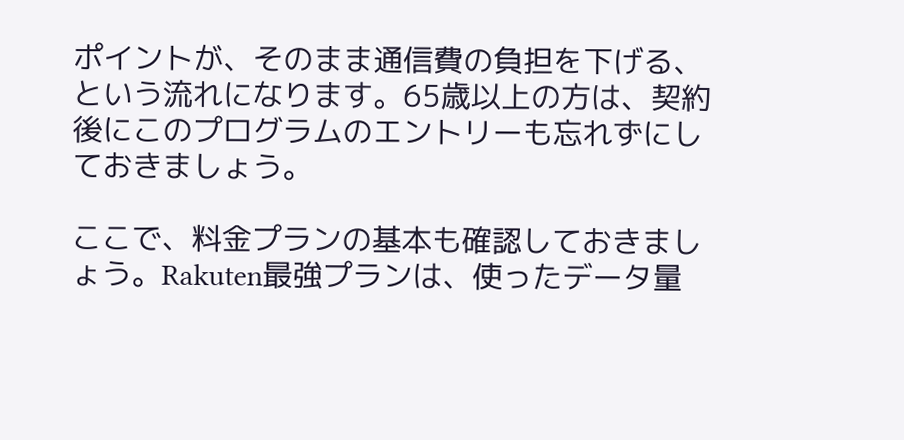ポイントが、そのまま通信費の負担を下げる、という流れになります。65歳以上の方は、契約後にこのプログラムのエントリーも忘れずにしておきましょう。

ここで、料金プランの基本も確認しておきましょう。Rakuten最強プランは、使ったデータ量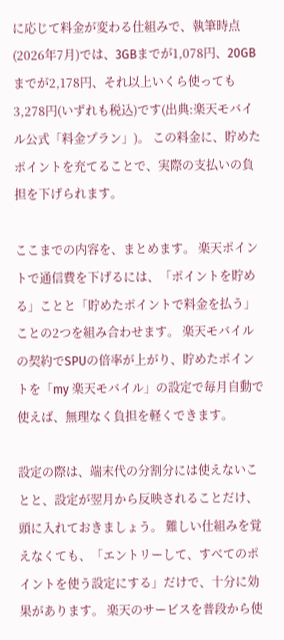に応じて料金が変わる仕組みで、執筆時点(2026年7月)では、3GBまでが1,078円、20GBまでが2,178円、それ以上いくら使っても3,278円(いずれも税込)です(出典:楽天モバイル公式「料金プラン」)。 この料金に、貯めたポイントを充てることで、実際の支払いの負担を下げられます。

ここまでの内容を、まとめます。 楽天ポイントで通信費を下げるには、「ポイントを貯める」ことと「貯めたポイントで料金を払う」ことの2つを組み合わせます。 楽天モバイルの契約でSPUの倍率が上がり、貯めたポイントを「my 楽天モバイル」の設定で毎月自動で使えば、無理なく負担を軽くできます。

設定の際は、端末代の分割分には使えないことと、設定が翌月から反映されることだけ、頭に入れておきましょう。 難しい仕組みを覚えなくても、「エントリーして、すべてのポイントを使う設定にする」だけで、十分に効果があります。 楽天のサービスを普段から使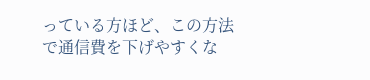っている方ほど、この方法で通信費を下げやすくな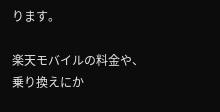ります。

楽天モバイルの料金や、乗り換えにか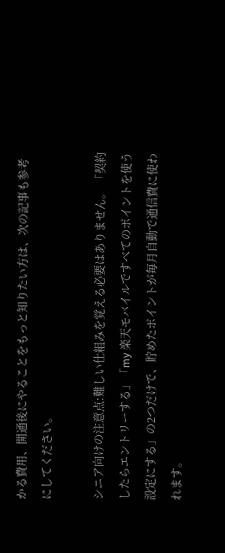かる費用、開通後にやることをもっと知りたい方は、次の記事も参考にしてください。

シニア向けの注意点:難しい仕組みを覚える必要はありません。 「契約したらエントリーする」「my 楽天モバイルですべてのポイントを使う設定にする」の2つだけで、貯めたポイントが毎月自動で通信費に使われます。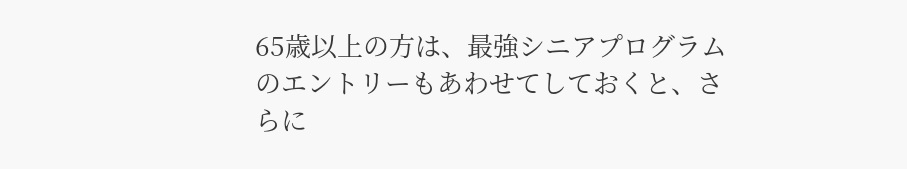65歳以上の方は、最強シニアプログラムのエントリーもあわせてしておくと、さらに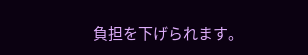負担を下げられます。